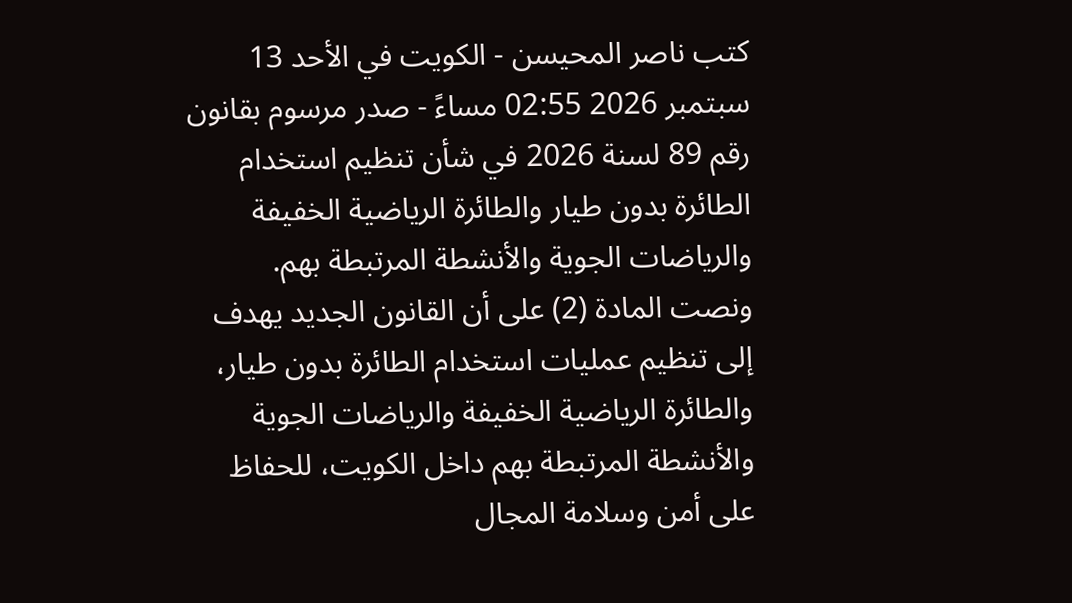كتب ناصر المحيسن - الكويت في الأحد 13 سبتمبر 2026 02:55 مساءً - صدر مرسوم بقانون رقم 89 لسنة 2026 في شأن تنظيم استخدام الطائرة بدون طيار والطائرة الرياضية الخفيفة والرياضات الجوية والأنشطة المرتبطة بهم.
ونصت المادة (2) على أن القانون الجديد يهدف إلى تنظيم عمليات استخدام الطائرة بدون طيار، والطائرة الرياضية الخفيفة والرياضات الجوية والأنشطة المرتبطة بهم داخل الكويت، للحفاظ على أمن وسلامة المجال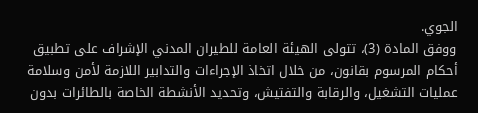الجوي.
ووفق المادة (3)، تتولى الهيئة العامة للطيران المدني الإشراف على تطبيق أحكام المرسوم بقانون، من خلال اتخاذ الإجراءات والتدابير اللازمة لأمن وسلامة عمليات التشغيل، والرقابة والتفتيش، وتحديد الأنشطة الخاصة بالطائرات بدون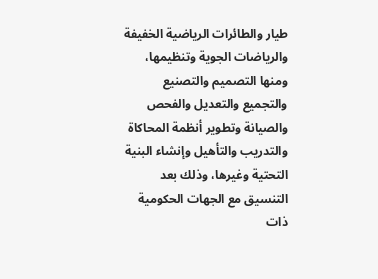طيار والطائرات الرياضية الخفيفة والرياضات الجوية وتنظيمها، ومنها التصميم والتصنيع والتجميع والتعديل والفحص والصيانة وتطوير أنظمة المحاكاة والتدريب والتأهيل وإنشاء البنية التحتية وغيرها، وذلك بعد التنسيق مع الجهات الحكومية ذات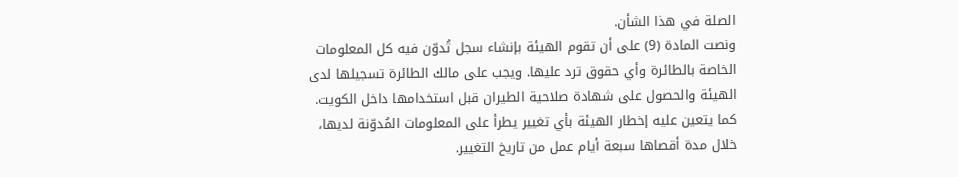الصلة في هذا الشأن.
ونصت المادة (9) على أن تقوم الهيئة بإنشاء سجل تُدوّن فيه كل المعلومات الخاصة بالطائرة وأي حقوق ترد عليها. ويجب على مالك الطائرة تسجيلها لدى الهيئة والحصول على شهادة صلاحية الطيران قبل استخدامها داخل الكويت. كما يتعين عليه إخطار الهيئة بأي تغيير يطرأ على المعلومات المُدوّنة لديها، خلال مدة أقصاها سبعة أيام عمل من تاريخ التغيير.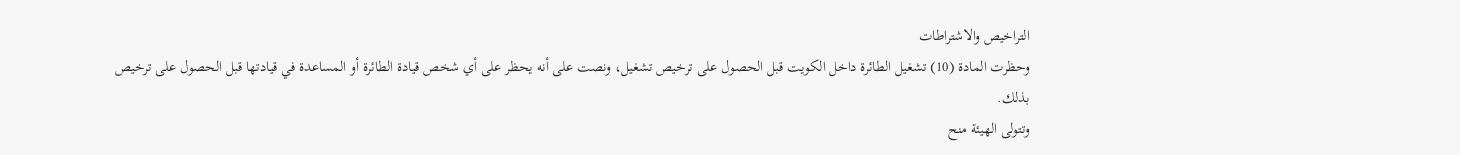التراخيص والاشتراطات
وحظرت المادة (10) تشغيل الطائرة داخل الكويت قبل الحصول على ترخيص تشغيل، ونصت على أنه يحظر على أي شخص قيادة الطائرة أو المساعدة في قيادتها قبل الحصول على ترخيص بذلك.
وتتولى الهيئة منح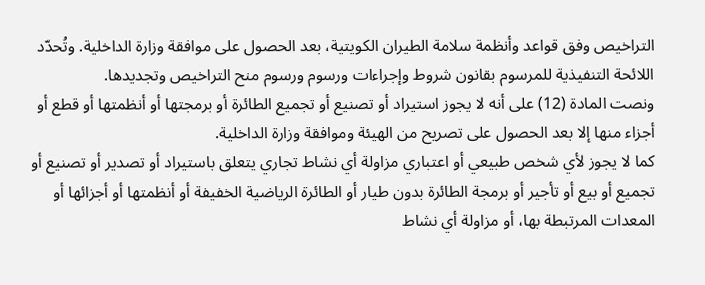التراخيص وفق قواعد وأنظمة سلامة الطيران الكويتية، بعد الحصول على موافقة وزارة الداخلية. وتُحدّد اللائحة التنفيذية للمرسوم بقانون شروط وإجراءات ورسوم ورسوم منح التراخيص وتجديدها.
ونصت المادة (12) على أنه لا يجوز استيراد أو تصنيع أو تجميع الطائرة أو برمجتها أو أنظمتها أو قطع أو أجزاء منها إلا بعد الحصول على تصريح من الهيئة وموافقة وزارة الداخلية.
كما لا يجوز لأي شخص طبيعي أو اعتباري مزاولة أي نشاط تجاري يتعلق باستيراد أو تصدير أو تصنيع أو تجميع أو بيع أو تأجير أو برمجة الطائرة بدون طيار أو الطائرة الرياضية الخفيفة أو أنظمتها أو أجزائها أو المعدات المرتبطة بها، أو مزاولة أي نشاط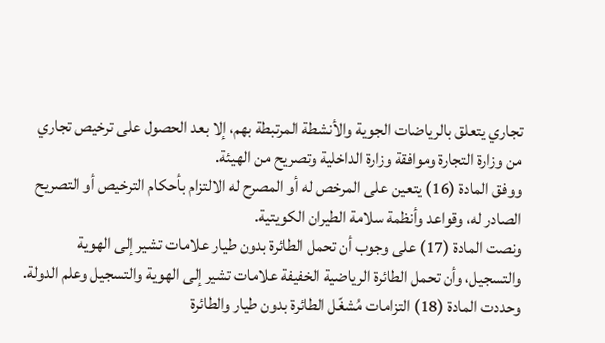تجاري يتعلق بالرياضات الجوية والأنشطة المرتبطة بهم، إلا بعد الحصول على ترخيص تجاري من وزارة التجارة وموافقة وزارة الداخلية وتصريح من الهيئة.
ووفق المادة (16) يتعين على المرخص له أو المصرح له الالتزام بأحكام الترخيص أو التصريح الصادر له، وقواعد وأنظمة سلامة الطيران الكويتية.
ونصت المادة (17) على وجوب أن تحمل الطائرة بدون طيار علامات تشير إلى الهوية والتسجيل، وأن تحمل الطائرة الرياضية الخفيفة علامات تشير إلى الهوية والتسجيل وعلم الدولة.
وحددت المادة (18) التزامات مُشغّل الطائرة بدون طيار والطائرة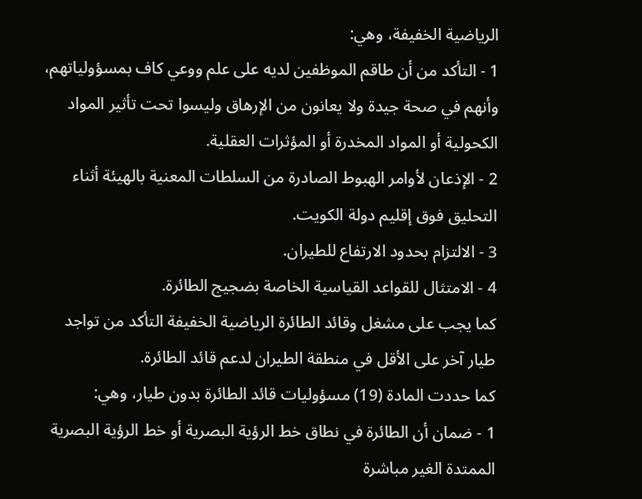الرياضية الخفيفة، وهي:
1 - التأكد من أن طاقم الموظفين لديه على علم ووعي كاف بمسؤولياتهم، وأنهم في صحة جيدة ولا يعانون من الإرهاق وليسوا تحت تأثير المواد الكحولية أو المواد المخدرة أو المؤثرات العقلية.
2 - الإذعان لأوامر الهبوط الصادرة من السلطات المعنية بالهيئة أثناء التحليق فوق إقليم دولة الكويت.
3 - الالتزام بحدود الارتفاع للطيران.
4 - الامتثال للقواعد القياسية الخاصة بضجيج الطائرة.
كما يجب على مشغل وقائد الطائرة الرياضية الخفيفة التأكد من تواجد طيار آخر على الأقل في منطقة الطيران لدعم قائد الطائرة.
كما حددت المادة (19) مسؤوليات قائد الطائرة بدون طيار، وهي:
1 - ضمان أن الطائرة في نطاق خط الرؤية البصرية أو خط الرؤية البصرية الممتدة الغير مباشرة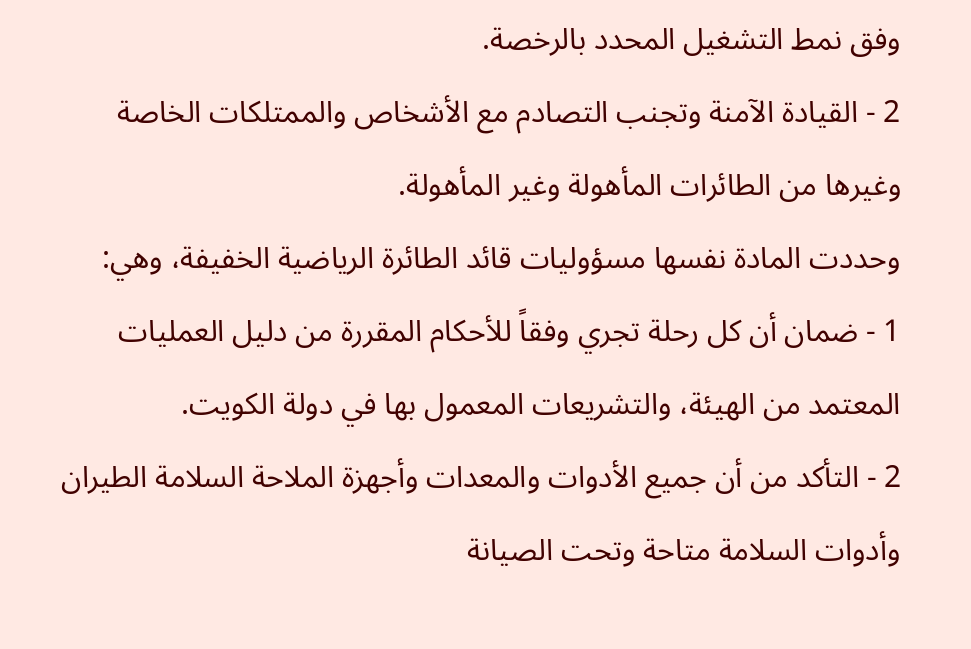وفق نمط التشغيل المحدد بالرخصة.
2 - القيادة الآمنة وتجنب التصادم مع الأشخاص والممتلكات الخاصة وغيرها من الطائرات المأهولة وغير المأهولة.
وحددت المادة نفسها مسؤوليات قائد الطائرة الرياضية الخفيفة، وهي:
1 - ضمان أن كل رحلة تجري وفقاً للأحكام المقررة من دليل العمليات المعتمد من الهيئة، والتشريعات المعمول بها في دولة الكويت.
2 - التأكد من أن جميع الأدوات والمعدات وأجهزة الملاحة السلامة الطيران وأدوات السلامة متاحة وتحت الصيانة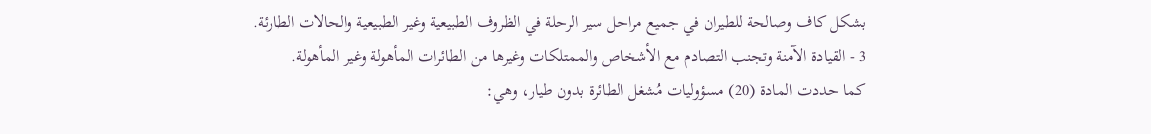بشكل كاف وصالحة للطيران في جميع مراحل سير الرحلة في الظروف الطبيعية وغير الطبيعية والحالات الطارئة.
3 - القيادة الآمنة وتجنب التصادم مع الأشخاص والممتلكات وغيرها من الطائرات المأهولة وغير المأهولة.
كما حددت المادة (20) مسؤوليات مُشغل الطائرة بدون طيار، وهي: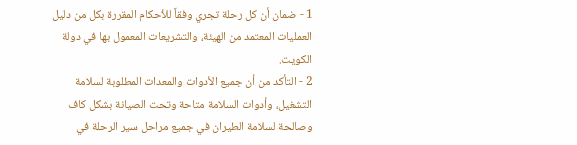1 - ضمان أن كل رحلة تجري وفقاً للأحكام المقررة بكل من دليل العمليات المعتمد من الهيئة، والتشريعات المعمول بها في دولة الكويت.
2 - التأكد من أن جميع الأدوات والمعدات المطلوبة لسلامة التشغيل، وأدوات السلامة متاحة وتحت الصيانة بشكل كاف وصالحة لسلامة الطيران في جميع مراحل سير الرحلة في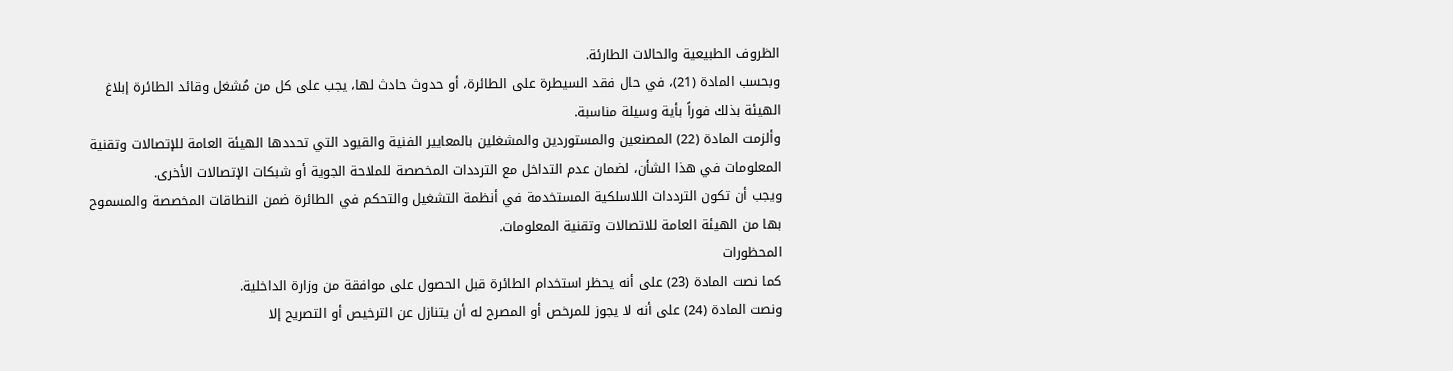الظروف الطبيعية والحالات الطارئة.
وبحسب المادة (21)، في حال فقد السيطرة على الطائرة، أو حدوث حادث لها، يجب على كل من مُشغل وقائد الطائرة إبلاغ الهيئة بذلك فوراً بأية وسيلة مناسبة.
وألزمت المادة (22) المصنعين والمستوردين والمشغلين بالمعايير الفنية والقيود التي تحددها الهيئة العامة للإتصالات وتقنية المعلومات في هذا الشأن، لضمان عدم التداخل مع الترددات المخصصة للملاحة الجوية أو شبكات الإتصالات الأخرى.
ويجب أن تكون الترددات اللاسلكية المستخدمة في أنظمة التشغيل والتحكم في الطائرة ضمن النطاقات المخصصة والمسموح بها من الهيئة العامة للاتصالات وتقنية المعلومات.
المحظورات
كما نصت المادة (23) على أنه يحظر استخدام الطائرة قبل الحصول على موافقة من وزارة الداخلية.
ونصت المادة (24) على أنه لا يجوز للمرخص أو المصرح له أن يتنازل عن الترخيص أو التصريح إلا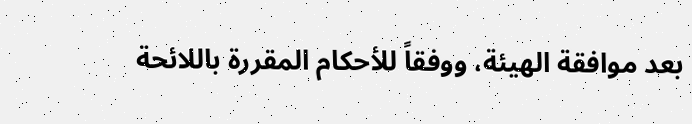بعد موافقة الهيئة، ووفقاً للأحكام المقررة باللائحة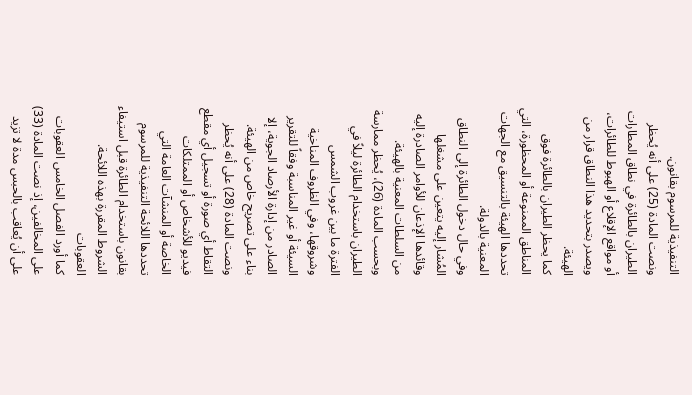التنفيذية للمرسوم بقانون.
ونصت المادة (25) على أنه يُحظر الطيران بالطائرة في نطاق المطارات أو مواقع الإقلاع أو الهبوط للطائرات، ويصدر بتحديد هذا النطاق قرار من الهيئة.
كما يحظر الطيران بالطائرة فوق المناطق الممنوعة أو المحظورة، التي تحددها الهيئة بالتنسيق مع الجهات المعنية بالدولة.
وفي حال دخول الطائرة إلى النطاق المُشار إليه يتعين على مشغلها وقائدها الإذعان للأوامر الصادرة إليه من السلطات المعنية بالهيئة.
وبحسب المادة (26)، يُحظر ممارسة الطيران باستخدام الطائرة ليلاً في الفترة ما بين غروب الشمس وشروقها، وفي الظروف المناخية السيئة أو غير المناسبة وفقاً للتقرير الصادر من إدارة الأرصاد الجوية، إلا بناء على تصريح خاص من الهيئة.
ونصت المادة (28) على أنه يُحظر التقاط أي صورة أو تسجيل أي مقطع فيديو للأشخاص أو الممتلكات الخاصة أو المنشآت العامة التي تحددها اللائحة التنفيذية للمرسوم بقانون باستخدام الطائرة قبل استيفاء الشروط المقررة بهذه اللائحة.
العقوبات
كما أورد الفصل الخامس العقوبات على المخالفين، إذ نصت المادة (33) على أن يُعاقب بالحبس مدة لا تزيد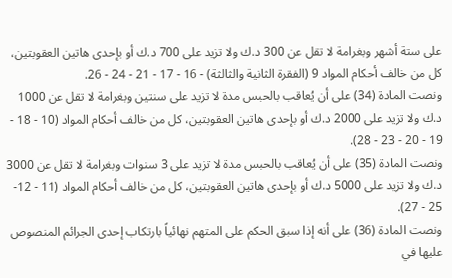على ستة أشهر وبغرامة لا تقل عن 300 د.ك ولا تزيد على 700 د.ك أو بإحدى هاتين العقوبتين، كل من خالف أحكام المواد 9 (الفقرة الثانية والثالثة) - 16 - 17 - 21 - 24 - 26.
ونصت المادة (34) على أن يُعاقب بالحبس مدة لا تزيد على سنتين وبغرامة لا تقل عن 1000 د.ك ولا تزيد على 2000 د.ك أو بإحدى هاتين العقوبتين، كل من خالف أحكام المواد (10 - 18 - 19 - 20 - 23 - 28).
ونصت المادة (35) على أن يُعاقب بالحبس مدة لا تزيد على 3 سنوات وبغرامة لا تقل عن 3000 د.ك ولا تزيد على 5000 د.ك أو بإحدى هاتين العقوبتين، كل من خالف أحكام المواد (11 - 12- 25 - 27).
ونصت المادة (36) على أنه إذا سبق الحكم على المتهم نهائياً بارتكاب إحدى الجرائم المنصوص عليها في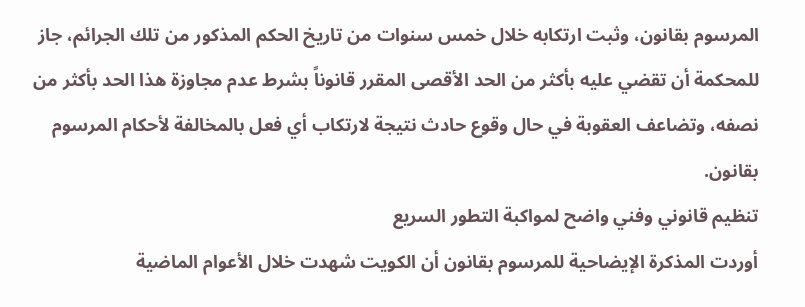المرسوم بقانون، وثبت ارتكابه خلال خمس سنوات من تاريخ الحكم المذكور من تلك الجرائم، جاز للمحكمة أن تقضي عليه بأكثر من الحد الأقصى المقرر قانوناً بشرط عدم مجاوزة هذا الحد بأكثر من نصفه، وتضاعف العقوبة في حال وقوع حادث نتيجة لارتكاب أي فعل بالمخالفة لأحكام المرسوم بقانون.
تنظيم قانوني وفني واضح لمواكبة التطور السريع
أوردت المذكرة الإيضاحية للمرسوم بقانون أن الكويت شهدت خلال الأعوام الماضية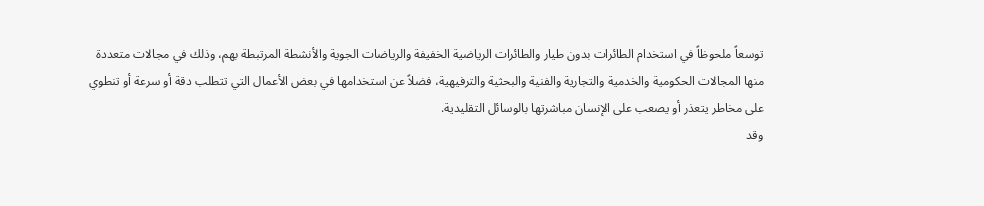توسعاً ملحوظاً في استخدام الطائرات بدون طيار والطائرات الرياضية الخفيفة والرياضات الجوية والأنشطة المرتبطة بهم، وذلك في مجالات متعددة منها المجالات الحكومية والخدمية والتجارية والفنية والبحثية والترفيهية، فضلاً عن استخدامها في بعض الأعمال التي تتطلب دقة أو سرعة أو تنطوي على مخاطر يتعذر أو يصعب على الإنسان مباشرتها بالوسائل التقليدية.
وقد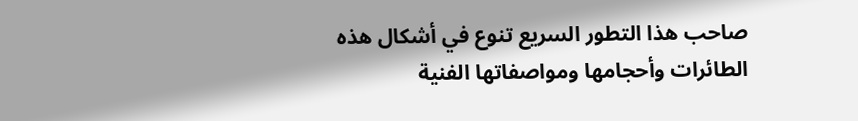صاحب هذا التطور السريع تنوع في أشكال هذه الطائرات وأحجامها ومواصفاتها الفنية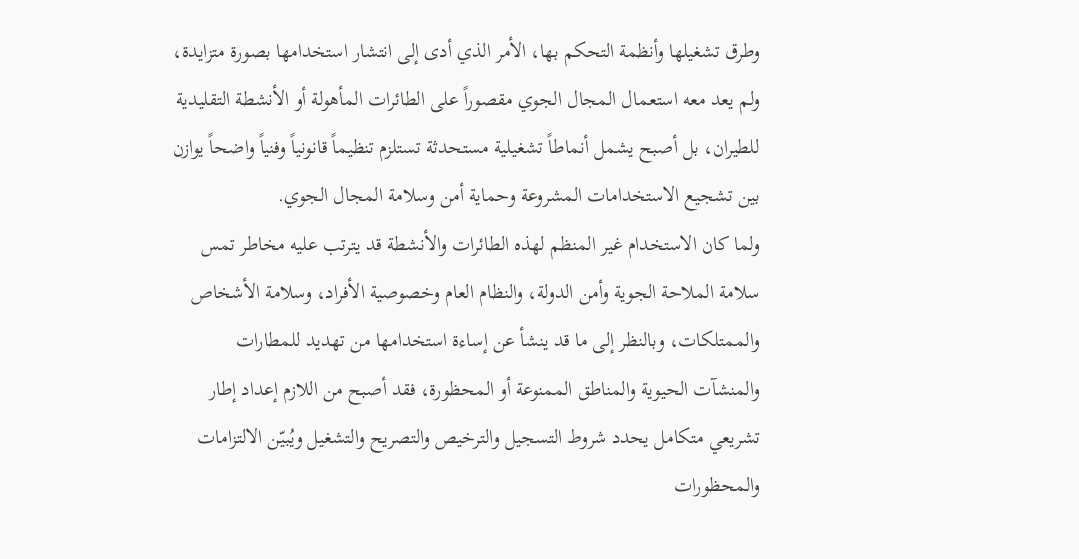وطرق تشغيلها وأنظمة التحكم بها، الأمر الذي أدى إلى انتشار استخدامها بصورة متزايدة، ولم يعد معه استعمال المجال الجوي مقصوراً على الطائرات المأهولة أو الأنشطة التقليدية للطيران، بل أصبح يشمل أنماطاً تشغيلية مستحدثة تستلزم تنظيماً قانونياً وفنياً واضحاً يوازن بين تشجيع الاستخدامات المشروعة وحماية أمن وسلامة المجال الجوي.
ولما كان الاستخدام غير المنظم لهذه الطائرات والأنشطة قد يترتب عليه مخاطر تمس سلامة الملاحة الجوية وأمن الدولة، والنظام العام وخصوصية الأفراد، وسلامة الأشخاص والممتلكات، وبالنظر إلى ما قد ينشأ عن إساءة استخدامها من تهديد للمطارات والمنشآت الحيوية والمناطق الممنوعة أو المحظورة، فقد أصبح من اللازم إعداد إطار تشريعي متكامل يحدد شروط التسجيل والترخيص والتصريح والتشغيل ويُبيّن الالتزامات والمحظورات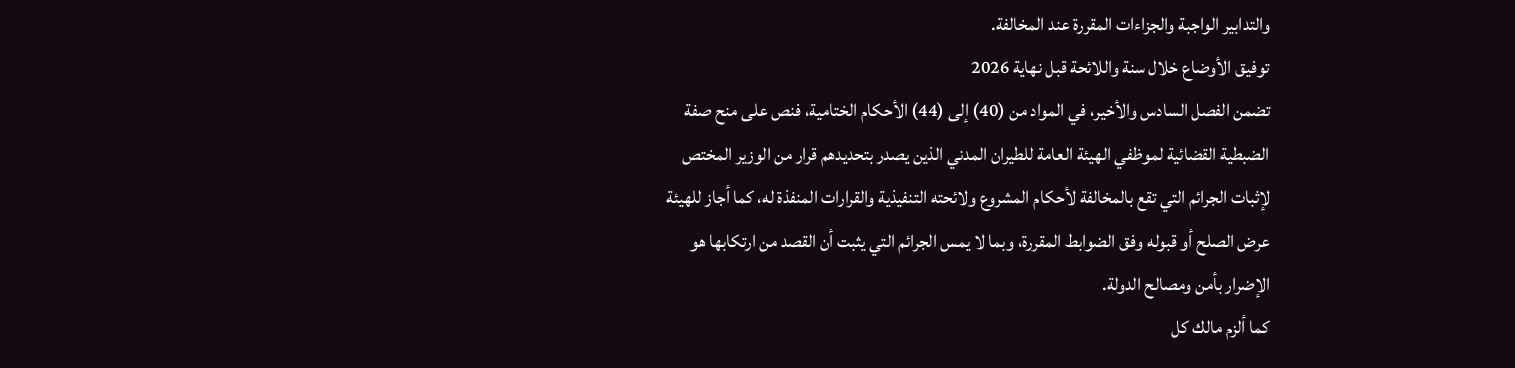والتدابير الواجبة والجزاءات المقررة عند المخالفة.
توفيق الأوضاع خلال سنة واللائحة قبل نهاية 2026
تضمن الفصل السادس والأخير، في المواد من (40) إلى (44) الأحكام الختامية، فنص على منح صفة الضبطية القضائية لموظفي الهيئة العامة للطيران المدني الذين يصدر بتحديدهم قرار من الوزير المختص لإثبات الجرائم التي تقع بالمخالفة لأحكام المشروع ولائحته التنفيذية والقرارات المنفذة له، كما أجاز للهيئة عرض الصلح أو قبوله وفق الضوابط المقررة، وبما لا يمس الجرائم التي يثبت أن القصد من ارتكابها هو الإضرار بأمن ومصالح الدولة.
كما ألزم مالك كل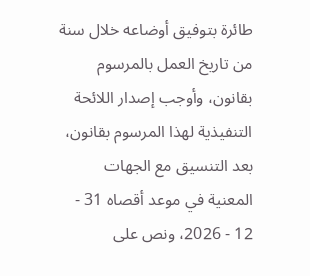طائرة بتوفيق أوضاعه خلال سنة من تاريخ العمل بالمرسوم بقانون، وأوجب إصدار اللائحة التنفيذية لهذا المرسوم بقانون، بعد التنسيق مع الجهات المعنية في موعد أقصاه 31 - 12 - 2026، ونص على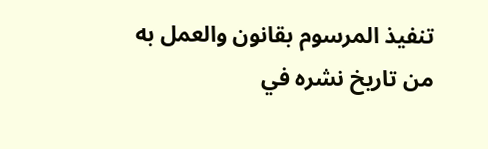تنفيذ المرسوم بقانون والعمل به من تاريخ نشره في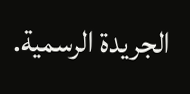الجريدة الرسمية.